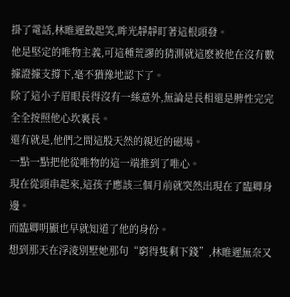掛了電話,林睢遲斂起笑,眸光靜靜盯著這根頭發。
他是堅定的唯物主義,可這種荒謬的猜測就這麽被他在沒有數據證據支撐下,毫不猶豫地認下了。
除了這小子眉眼長得沒有一絲意外,無論是長相還是脾性完完全全按照他心坎裏長。
還有就是,他們之間這股天然的親近的磁場。
一點一點把他從唯物的這一端推到了唯心。
現在從頭串起來,這孩子應該三個月前就突然出現在了臨卿身邊。
而臨卿明顯也早就知道了他的身份。
想到那天在浮淩別墅她那句“窮得隻剩下錢”,林睢遲無奈又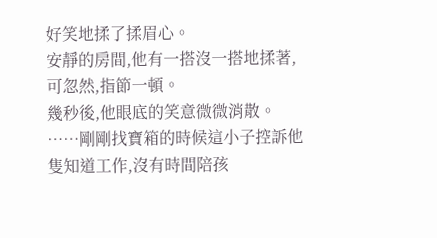好笑地揉了揉眉心。
安靜的房間,他有一搭沒一搭地揉著,可忽然,指節一頓。
幾秒後,他眼底的笑意微微消散。
……剛剛找寶箱的時候這小子控訴他隻知道工作,沒有時間陪孩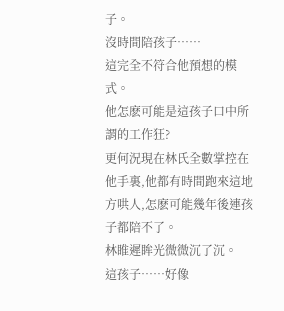子。
沒時間陪孩子……
這完全不符合他預想的模式。
他怎麽可能是這孩子口中所謂的工作狂?
更何況現在林氏全數掌控在他手裏,他都有時間跑來這地方哄人,怎麽可能幾年後連孩子都陪不了。
林睢遲眸光微微沉了沉。
這孩子……好像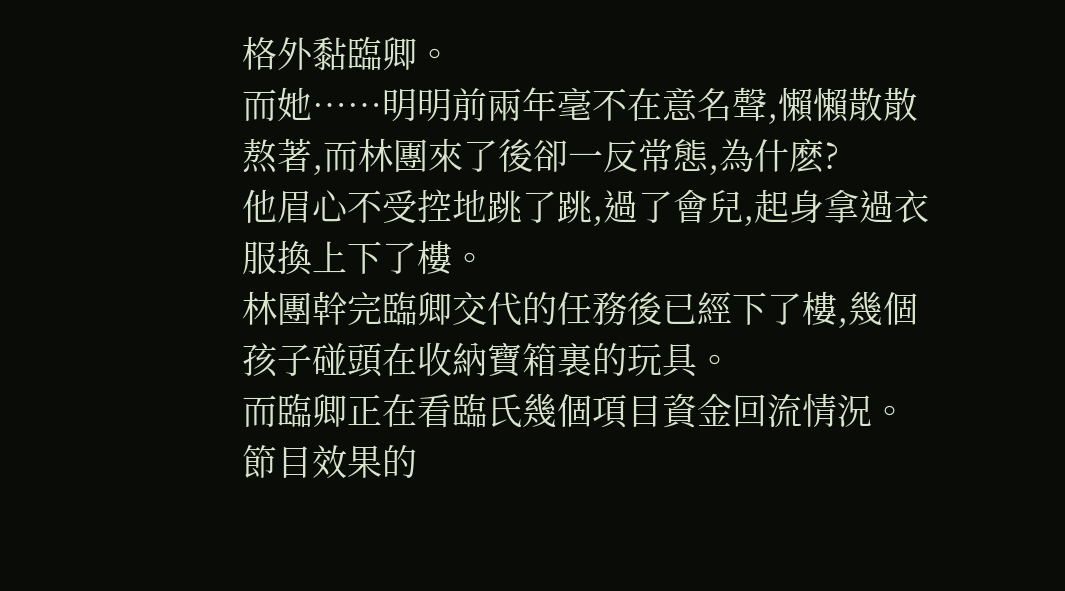格外黏臨卿。
而她……明明前兩年毫不在意名聲,懶懶散散熬著,而林團來了後卻一反常態,為什麽?
他眉心不受控地跳了跳,過了會兒,起身拿過衣服換上下了樓。
林團幹完臨卿交代的任務後已經下了樓,幾個孩子碰頭在收納寶箱裏的玩具。
而臨卿正在看臨氏幾個項目資金回流情況。
節目效果的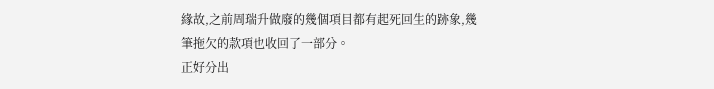緣故,之前周瑞升做廢的幾個項目都有起死回生的跡象,幾筆拖欠的款項也收回了一部分。
正好分出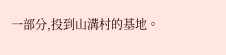一部分,投到山溝村的基地。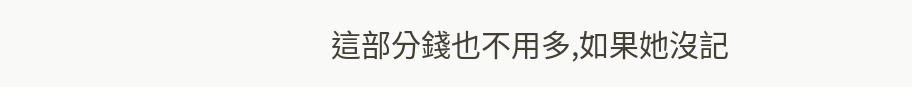這部分錢也不用多,如果她沒記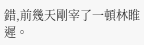錯,前幾天剛宰了一頓林睢遲。